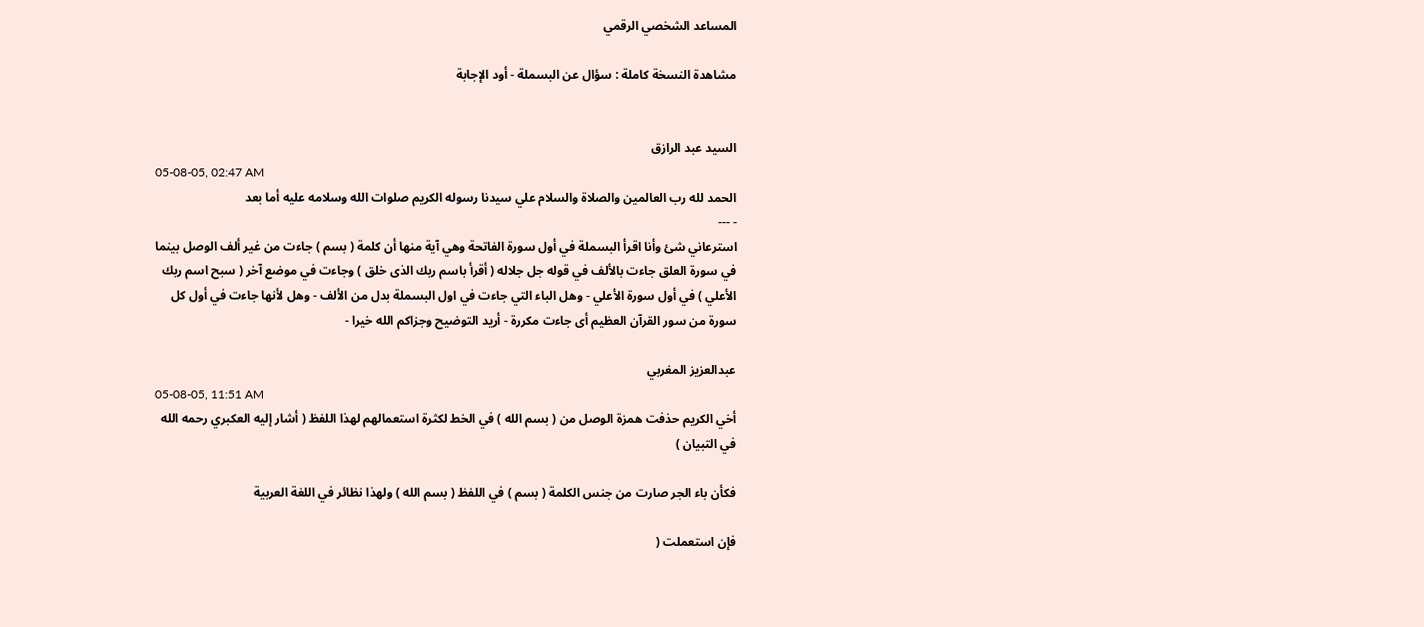المساعد الشخصي الرقمي

مشاهدة النسخة كاملة : سؤال عن البسملة - أود الإجابة


السيد عبد الرازق
05-08-05, 02:47 AM
الحمد لله رب العالمين والصلاة والسلام علي سيدنا رسوله الكريم صلوات الله وسلامه عليه أما بعد
- ---
استرعاني شئ وأنا اقرأ البسملة في أول سورة الفاتحة وهي آية منها أن كلمة ( بسم ) جاءت من غير ألف الوصل بينما في سورة العلق جاءت بالألف في قوله جل جلاله ( أقرأ باسم ربك الذى خلق ) وجاءت في موضع آخر ( سبح اسم ربك الأعلي ) في أول سورة الأعلي - وهل الباء التي جاءت في اول البسملة بدل من الألف - وهل لأنها جاءت في أول كل سورة من سور القرآن العظيم أى جاءت مكررة - أريد التوضيح وجزاكم الله خيرا -

عبدالعزيز المغربي
05-08-05, 11:51 AM
أخي الكريم حذفت همزة الوصل من ( بسم الله ) في الخط لكثرة استعمالهم لهذا اللفظ ( أشار إليه العكبري رحمه الله في التبيان )

فكأن باء الجر صارت من جنس الكلمة ( بسم ) في اللفظ ( بسم الله ) ولهذا نظائر في اللغة العربية

فإن استعملت (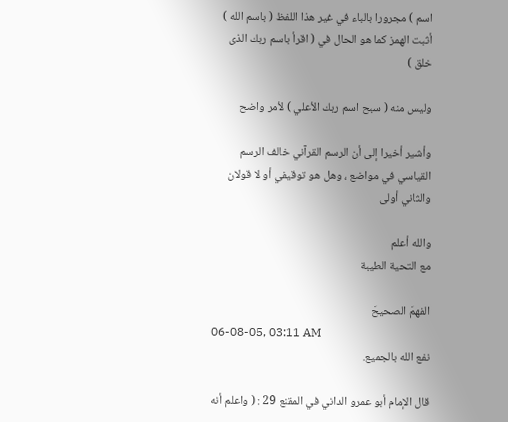اسم ) مجرورا بالباء في غير هذا اللفظ ( باسم الله ) أثبت الهمز كما هو الحال في ( اقرأ باسم ربك الذى خلق )

وليس منه ( سبح اسم ربك الأعلي ) لأمر واضح

وأشير أخيرا إلى أن الرسم القرآني خالف الرسم القياسي في مواضع ، وهل هو توقيفي أو لا قولان والثاني أولى

والله أعلم
مع التحية الطيبة

الفهمَ الصحيحَ
06-08-05, 03:11 AM
نفع الله بالجميع.

قال الإمام أبو عمرو الداني في المقنع 29 : ( واعلم أنه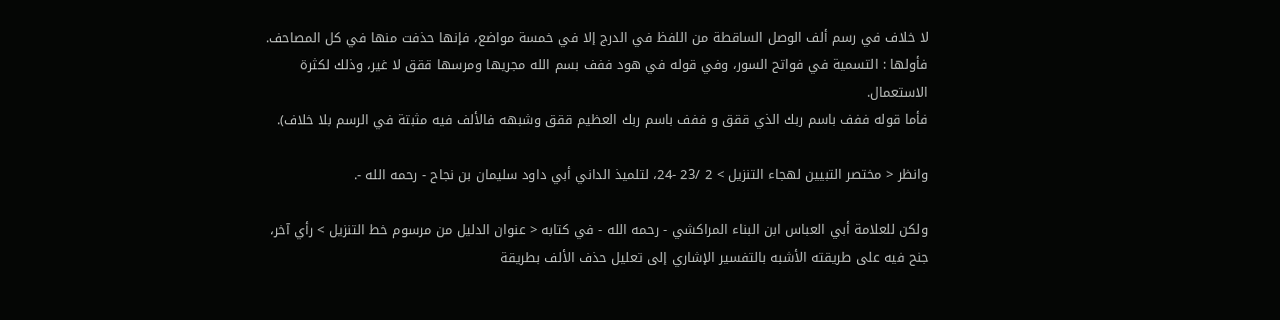لا خلاف في رسم ألف الوصل الساقطة من اللفظ في الدرج إلا في خمسة مواضع، فإنها حذفت منها في كل المصاحف.
فأولها : التسمية في فواتح السور، وفي قوله في هود ففف بسم الله مجريها ومرسها ققق لا غير، وذلك لكثرة الاستعمال.
فأما قوله ففف باسم ربك الذي ققق و ففف باسم ربك العظيم ققق وشبهه فالألف فيه مثبتة في الرسم بلا خلاف).

وانظر < مختصر التبيين لهجاء التنزيل > 2 /23 -24، لتلميذ الداني أبي داود سليمان بن نجاح - رحمه الله -.

ولكن للعلامة أبي العباس ابن البناء المراكشي - رحمه الله - في كتابه < عنوان الدليل من مرسوم خط التنزيل > رأي آخر، جنح فيه على طريقته الأشبه بالتفسير الإشاري إلى تعليل حذف الألف بطريقة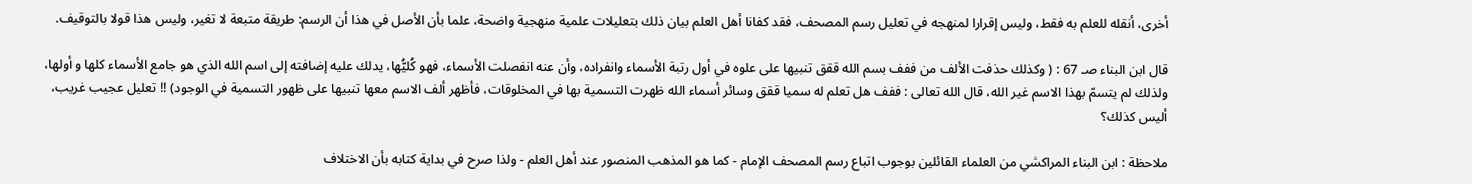أخرى، أنقله للعلم به فقط، وليس إقرارا لمنهجه في تعليل رسم المصحف، فقد كفانا أهل العلم بيان ذلك بتعليلات علمية منهجية واضحة، علما بأن الأصل في هذا أن الرسم: طريقة متبعة لا تغير، وليس هذا قولا بالتوقيف.

قال ابن البناء صـ 67 : ( وكذلك حذفت الألف من ففف بسم الله ققق تنبيها على علوه في أول رتبة الأسماء وانفراده، وأن عنه انفصلت الأسماء، فهو كُليُّها، يدلك عليه إضافته إلى اسم الله الذي هو جامع الأسماء كلها و أولها، ولذلك لم يتسمّ بهذا الاسم غير الله، قال الله تعالى : ففف هل تعلم له سميا ققق وسائر أسماء الله ظهرت التسمية بها في المخلوقات، فأظهر ألف الاسم معها تنبيها على ظهور التسمية في الوجود) !! تعليل عجيب غريب، أليس كذلك؟

ملاحظة : ابن البناء المراكشي من العلماء القائلين بوجوب اتباع رسم المصحف الإمام - كما هو المذهب المنصور عند أهل العلم - ولذا صرح في بداية كتابه بأن الاختلاف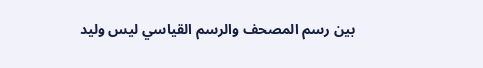بين رسم المصحف والرسم القياسي ليس وليد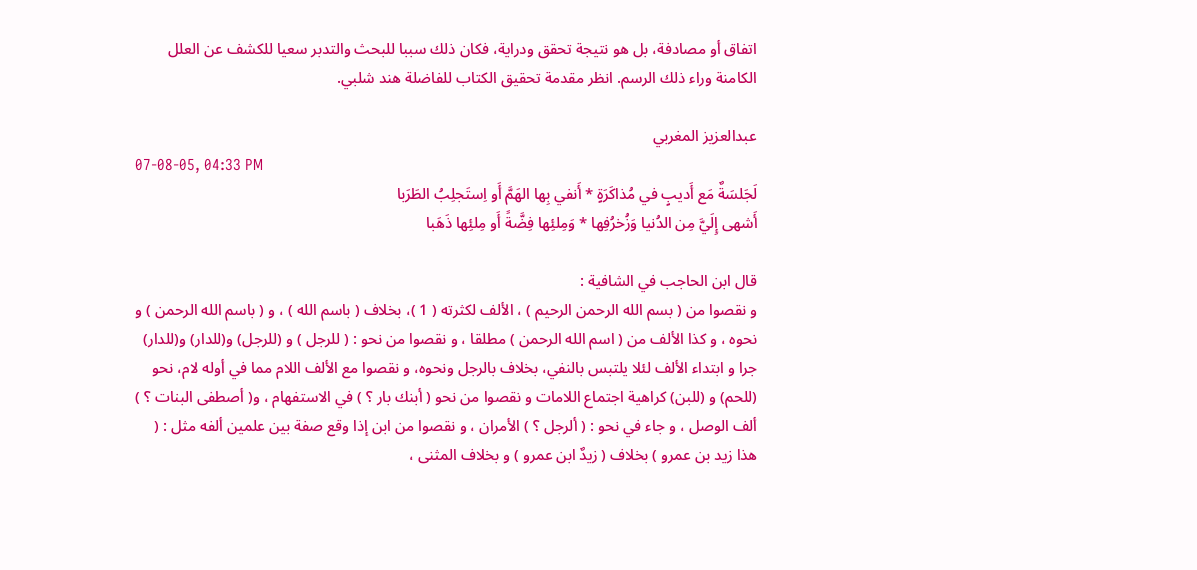اتفاق أو مصادفة، بل هو نتيجة تحقق ودراية، فكان ذلك سببا للبحث والتدبر سعيا للكشف عن العلل الكامنة وراء ذلك الرسم. انظر مقدمة تحقيق الكتاب للفاضلة هند شلبي.

عبدالعزيز المغربي
07-08-05, 04:33 PM
لَجَلسَةٌ مَع أَديبٍ في مُذاكَرَةٍ * أَنفي بِها الهَمَّ أَو اِستَجلِبُ الطَرَبا
أَشهى إِلَيَّ مِن الدُنيا وَزُخرُفِها * وَمِلئِها فِضَّةً أَو مِلئِها ذَهَبا

قال ابن الحاجب في الشافية :
و نقصوا من ( بسم الله الرحمن الرحيم ) ، الألف لكثرته ( 1 )، بخلاف ( باسم الله ) ، و ( باسم الله الرحمن ) و نحوه ، و كذا الألف من ( اسم الله الرحمن ) مطلقا ، و نقصوا من نحو : ( للرجل ) و (للرجل) و(للدار) و(للدار) جرا و ابتداء الألف لئلا يلتبس بالنفي، بخلاف بالرجل ونحوه، و نقصوا مع الألف اللام مما في أوله لام، نحو (للحم) و (للبن) كراهية اجتماع اللامات و نقصوا من نحو ( أبنك بار ؟ ) في الاستفهام ، و( أصطفى البنات ؟ ) ألف الوصل ، و جاء في نحو : ( ألرجل ؟ ) الأمران ، و نقصوا من ابن إذا وقع صفة بين علمين ألفه مثل : ( هذا زيد بن عمرو ) بخلاف ( زيدٌ ابن عمرو ) و بخلاف المثنى ،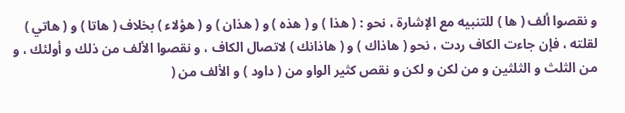و نقصوا ألف ( ها ) للتنبيه مع الإشارة ، نحو : ( هذا ) و ( هذه ) و ( هذان ) و ( هؤلاء ) بخلاف ( هاتا ) و ( هاتي ) لقلته ، فإن جاءت الكاف ردت ، نحو ( هاذاك ) و ( هاذانك ) لاتصال الكاف ، و نقصوا الألف من ذلك و أولئك ، و من الثلث و الثلثين و من لكن و لكن و نقص كثير الواو من ( داود ) و الألف من (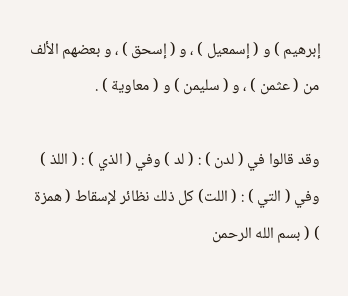إبرهيم ) و ( إسمعيل ) ، و ( إسحق ) ، و بعضهم الألف من ( عثمن ) ، و ( سليمن ) و ( معاوية ) .

وقد قالوا في ( لدن ) : ( لد ) وفي ( الذي ) : ( اللذ ) وفي ( التي ) : ( اللت) كل ذلك نظائر لإسقاط ( همزة ) ( بسم الله الرحمن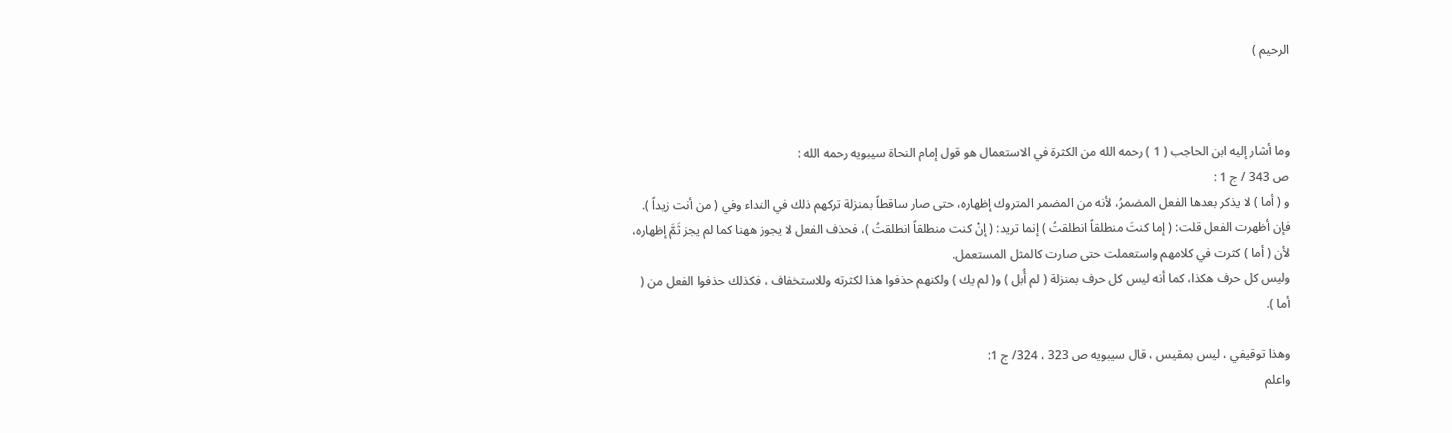الرحيم )



وما أشار إليه ابن الحاجب ( 1 ) رحمه الله من الكثرة في الاستعمال هو قول إمام النحاة سيبويه رحمه الله :
ص 343 / ج 1 :
و ( أما ) لا يذكر بعدها الفعل المضمرُ، لأنه من المضمر المتروك إظهاره، حتى صار ساقطاً بمنزلة تركهم ذلك في النداء وفي ( من أنت زيداً ). فإن أظهرت الفعل قلت: ( إما كنتَ منطلقاً انطلقتُ ) إنما تريد: ( إنْ كنت منطلقاً انطلقتُ )، فحذف الفعل لا يجوز ههنا كما لم يجز ثَمَّ إظهاره، لأن ( أما ) كثرت في كلامهم واستعملت حتى صارت كالمثل المستعمل.
وليس كل حرف هكذا، كما أنه ليس كل حرف بمنزلة ( لم أُبل ) و( لم يك ) ولكنهم حذفوا هذا لكثرته وللاستخفاف ، فكذلك حذفوا الفعل من ( أما ).

وهذا توقيفي ، ليس بمقيس ، قال سيبويه ص 323 ، 324/ ج 1:
واعلم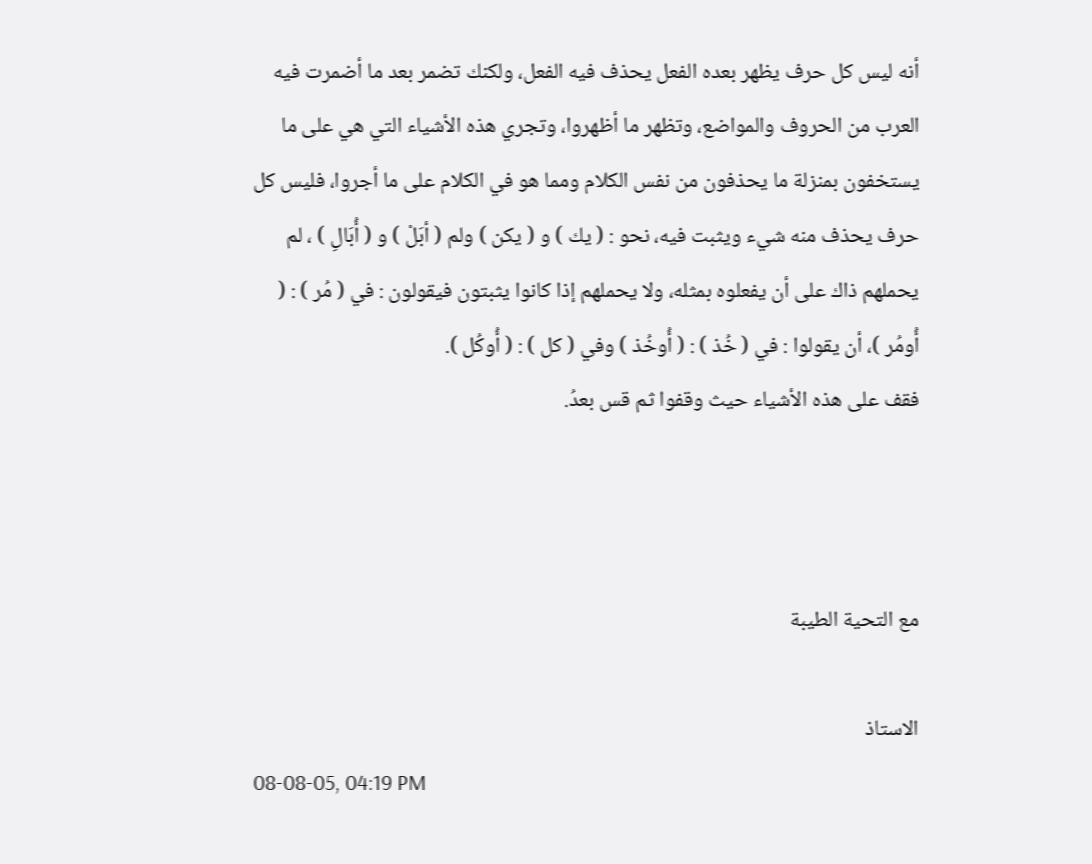أنه ليس كل حرف يظهر بعده الفعل يحذف فيه الفعل، ولكنك تضمر بعد ما أضمرت فيه العرب من الحروف والمواضع، وتظهر ما أظهروا، وتجري هذه الأشياء التي هي على ما يستخفون بمنزلة ما يحذفون من نفس الكلام ومما هو في الكلام على ما أجروا، فليس كل حرف يحذف منه شيء ويثبت فيه، نحو : ( يك ) و ( يكن ) ولم ( أبَلْ ) و ( أُبَالِ ) ، لم يحملهم ذاك على أن يفعلوه بمثله، ولا يحملهم إذا كانوا يثبتون فيقولون : في ( مُر ) : ( أُومُر )، أن يقولوا : في ( خُذ ) : ( أُوخُذ ) وفي ( كل ) : ( أُوكُل ).
فقف على هذه الأشياء حيث وقفوا ثم قس بعدُ.



مع التحية الطيبة

الاستاذ
08-08-05, 04:19 PM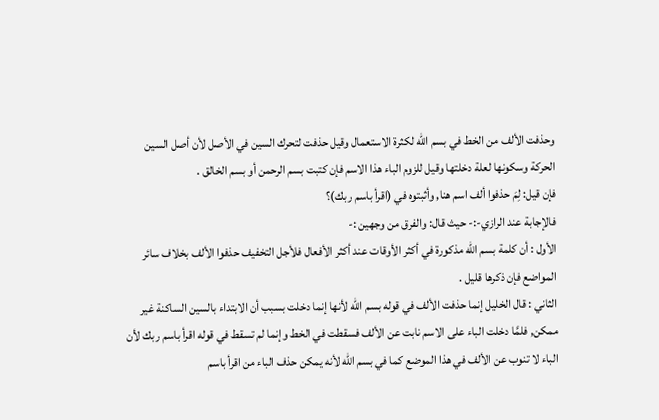وحذفت الألف من الخط في بسم الله لكثرة الاستعمال وقيل حذفت لتحرك السين في الأصل لأن أصل السين الحركة وسكونها لعلة دخلتها وقيل للزوم الباء هذا الاسم فإن كتبت بسم الرحمن أو بسم الخالق .
فإن قيل: لِمَ حذفوا ألف اسم هنا, وأثبتوه في (اقرأ باسم ربك)؟
فالإجابة عند الرازي-:- حيث قال: والفرق من وجهين :-
الأول : أن كلمة بسم الله مذكورة في أكثر الأوقات عند أكثر الأفعال فلأجل التخفيف حذفوا الألف بخلاف سائر المواضع فإن ذكرها قليل .
الثاني : قال الخليل إنما حذفت الألف في قوله بسم الله لأنها إنما دخلت بسبب أن الابتداء بالسين الساكنة غير ممكن, فلمَّا دخلت الباء على الاسم نابت عن الألف فسقطت في الخط وإنما لم تسقط في قوله اقرأ باسم ربك لأن الباء لا تنوب عن الألف في هذا الموضع كما في بسم الله لأنه يمكن حذف الباء من اقرأ باسم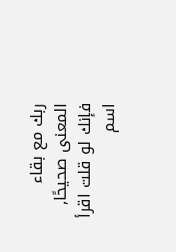ربك مع بقاء المعنى صحيحًا, فإنك لو قلت اقرأ اسم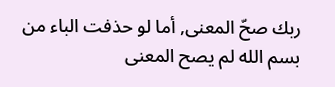ربك صحّ المعنى, أما لو حذفت الباء من بسم الله لم يصح المعنى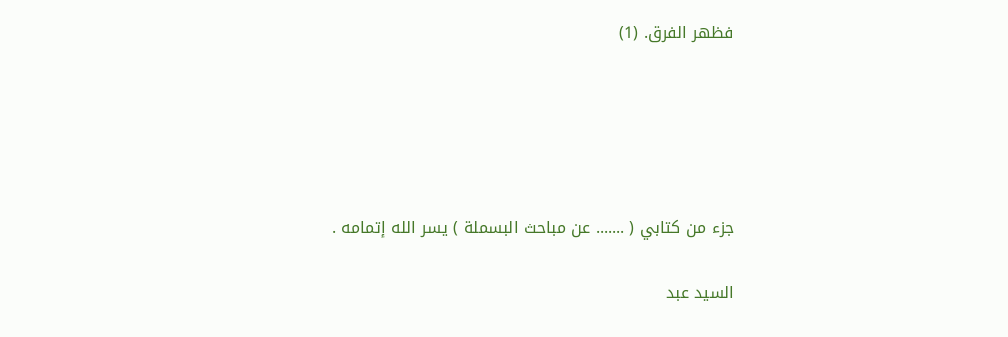فظهر الفرق. (1)





جزء من كتابي ( ....... عن مباحث البسملة ) يسر الله إتمامه .

السيد عبد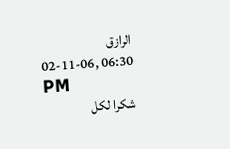الرازق
02-11-06, 06:30 PM
شكرا لكل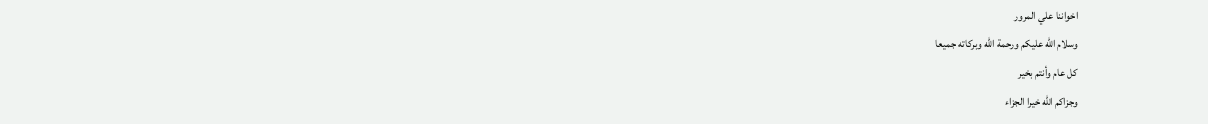اخواننا علي المرور
وسلام الله عليكم ورحمة الله وبركاته جميعا
كل عام وأنتم بخير
وجزاكم الله خيرا الجزاء